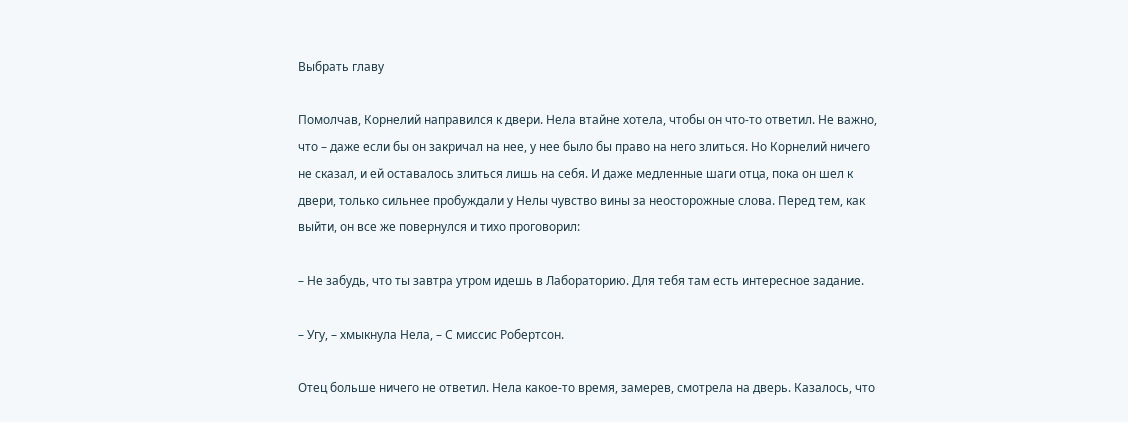Выбрать главу

Помолчав, Корнелий направился к двери. Нела втайне хотела, чтобы он что-то ответил. Не важно, что – даже если бы он закричал на нее, у нее было бы право на него злиться. Но Корнелий ничего не сказал, и ей оставалось злиться лишь на себя. И даже медленные шаги отца, пока он шел к двери, только сильнее пробуждали у Нелы чувство вины за неосторожные слова. Перед тем, как выйти, он все же повернулся и тихо проговорил:

– Не забудь, что ты завтра утром идешь в Лабораторию. Для тебя там есть интересное задание.

– Угу, – хмыкнула Нела, – С миссис Робертсон.

Отец больше ничего не ответил. Нела какое-то время, замерев, смотрела на дверь. Казалось, что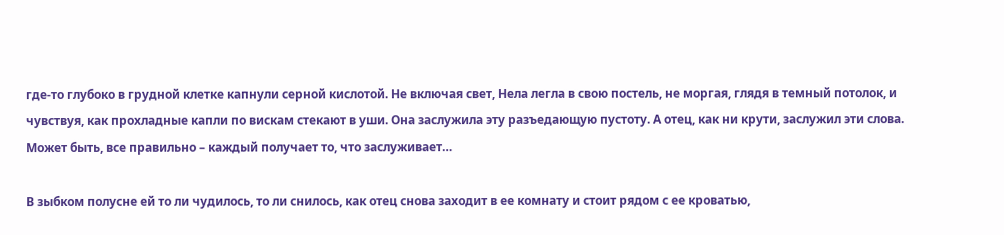где-то глубоко в грудной клетке капнули серной кислотой. Не включая свет, Нела легла в свою постель, не моргая, глядя в темный потолок, и чувствуя, как прохладные капли по вискам стекают в уши. Она заслужила эту разъедающую пустоту. А отец, как ни крути, заслужил эти слова. Может быть, все правильно – каждый получает то, что заслуживает…

В зыбком полусне ей то ли чудилось, то ли снилось, как отец снова заходит в ее комнату и стоит рядом с ее кроватью,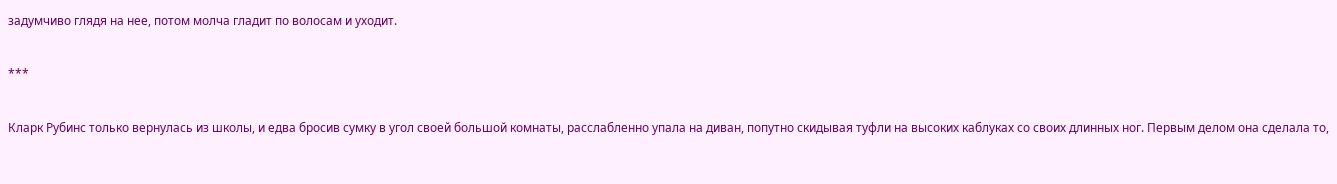задумчиво глядя на нее, потом молча гладит по волосам и уходит.

***

Кларк Рубинс только вернулась из школы, и едва бросив сумку в угол своей большой комнаты, расслабленно упала на диван, попутно скидывая туфли на высоких каблуках со своих длинных ног. Первым делом она сделала то,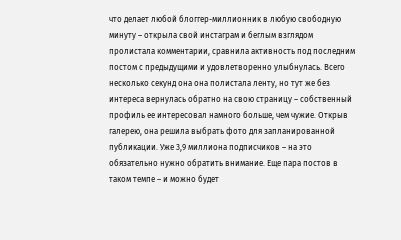что делает любой блоггер-миллионник в любую свободную минуту – открыла свой инстаграм и беглым взглядом пролистала комментарии, сравнила активность под последним постом с предыдущими и удовлетворенно улыбнулась. Всего несколько секунд она она полистала ленту, но тут же без интереса вернулась обратно на свою страницу – собственный профиль ее интересовал намного больше, чем чужие. Открыв галерею, она решила выбрать фото для запланированной публикации. Уже 3,9 миллиона подписчиков – на это обязательно нужно обратить внимание. Еще пара постов в таком темпе – и можно будет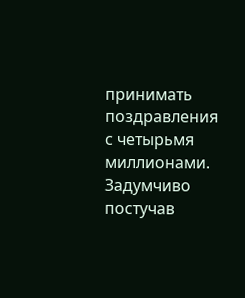принимать поздравления с четырьмя миллионами. Задумчиво постучав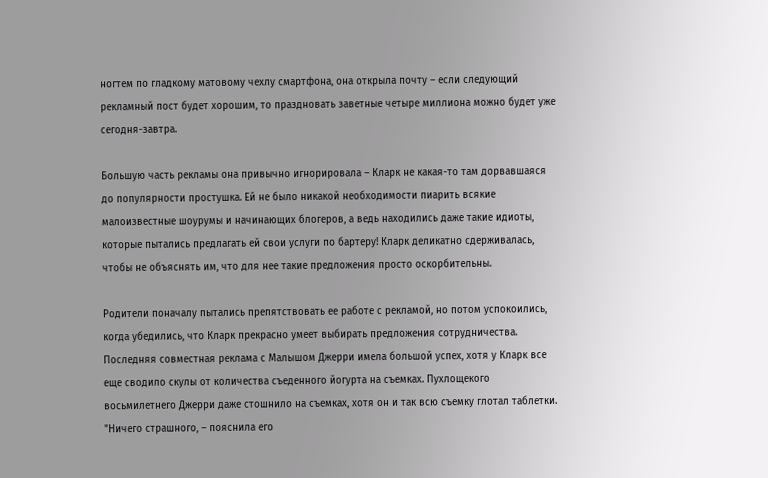ногтем по гладкому матовому чехлу смартфона, она открыла почту – если следующий рекламный пост будет хорошим, то праздновать заветные четыре миллиона можно будет уже сегодня-завтра.

Большую часть рекламы она привычно игнорировала – Кларк не какая-то там дорвавшаяся до популярности простушка. Ей не было никакой необходимости пиарить всякие малоизвестные шоурумы и начинающих блогеров, а ведь находились даже такие идиоты, которые пытались предлагать ей свои услуги по бартеру! Кларк деликатно сдерживалась, чтобы не объяснять им, что для нее такие предложения просто оскорбительны.

Родители поначалу пытались препятствовать ее работе с рекламой, но потом успокоились, когда убедились, что Кларк прекрасно умеет выбирать предложения сотрудничества. Последняя совместная реклама с Малышом Джерри имела большой успех, хотя у Кларк все еще сводило скулы от количества съеденного йогурта на съемках. Пухлощекого восьмилетнего Джерри даже стошнило на съемках, хотя он и так всю съемку глотал таблетки. "Ничего страшного, – пояснила его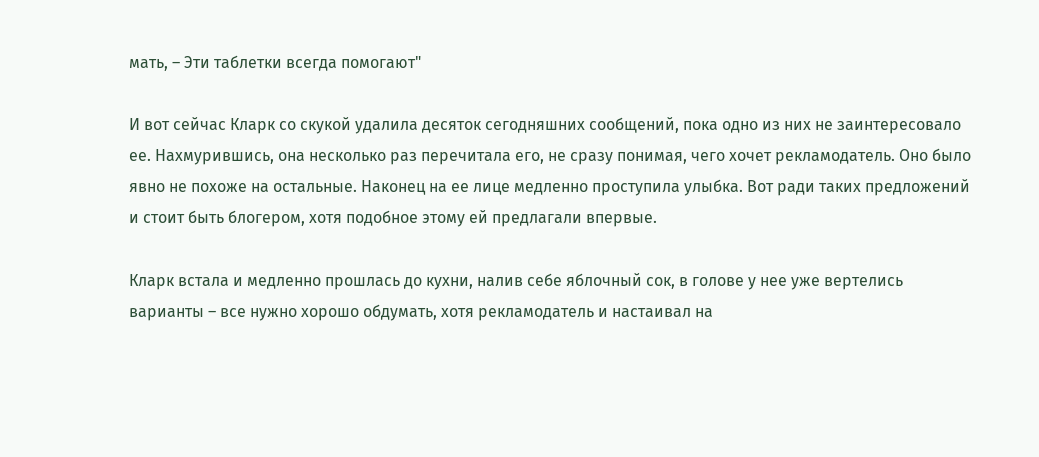мать, – Эти таблетки всегда помогают"

И вот сейчас Кларк со скукой удалила десяток сегодняшних сообщений, пока одно из них не заинтересовало ее. Нахмурившись, она несколько раз перечитала его, не сразу понимая, чего хочет рекламодатель. Оно было явно не похоже на остальные. Наконец на ее лице медленно проступила улыбка. Вот ради таких предложений и стоит быть блогером, хотя подобное этому ей предлагали впервые.

Кларк встала и медленно прошлась до кухни, налив себе яблочный сок, в голове у нее уже вертелись варианты – все нужно хорошо обдумать, хотя рекламодатель и настаивал на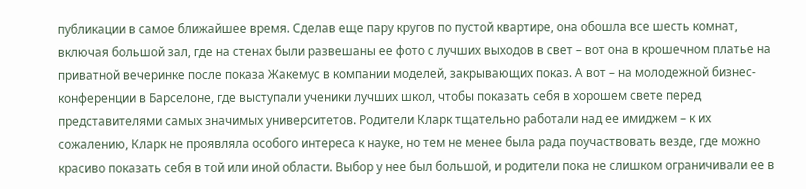публикации в самое ближайшее время. Сделав еще пару кругов по пустой квартире, она обошла все шесть комнат, включая большой зал, где на стенах были развешаны ее фото с лучших выходов в свет – вот она в крошечном платье на приватной вечеринке после показа Жакемус в компании моделей, закрывающих показ. А вот – на молодежной бизнес-конференции в Барселоне, где выступали ученики лучших школ, чтобы показать себя в хорошем свете перед представителями самых значимых университетов. Родители Кларк тщательно работали над ее имиджем – к их сожалению, Кларк не проявляла особого интереса к науке, но тем не менее была рада поучаствовать везде, где можно красиво показать себя в той или иной области. Выбор у нее был большой, и родители пока не слишком ограничивали ее в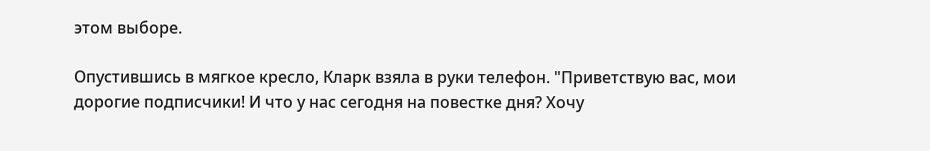этом выборе.

Опустившись в мягкое кресло, Кларк взяла в руки телефон. "Приветствую вас, мои дорогие подписчики! И что у нас сегодня на повестке дня? Хочу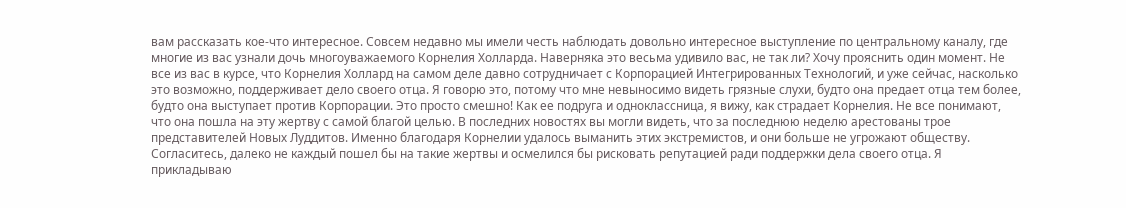вам рассказать кое-что интересное. Совсем недавно мы имели честь наблюдать довольно интересное выступление по центральному каналу, где многие из вас узнали дочь многоуважаемого Корнелия Холларда. Наверняка это весьма удивило вас, не так ли? Хочу прояснить один момент. Не все из вас в курсе, что Корнелия Холлард на самом деле давно сотрудничает с Корпорацией Интегрированных Технологий, и уже сейчас, насколько это возможно, поддерживает дело своего отца. Я говорю это, потому что мне невыносимо видеть грязные слухи, будто она предает отца тем более, будто она выступает против Корпорации. Это просто смешно! Как ее подруга и одноклассница, я вижу, как страдает Корнелия. Не все понимают, что она пошла на эту жертву с самой благой целью. В последних новостях вы могли видеть, что за последнюю неделю арестованы трое представителей Новых Луддитов. Именно благодаря Корнелии удалось выманить этих экстремистов, и они больше не угрожают обществу. Согласитесь, далеко не каждый пошел бы на такие жертвы и осмелился бы рисковать репутацией ради поддержки дела своего отца. Я прикладываю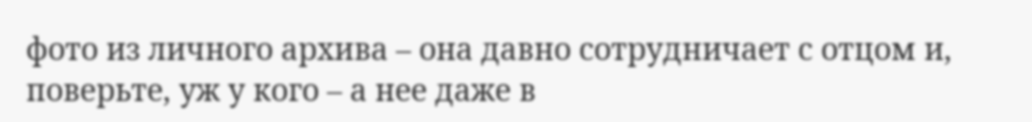фото из личного архива – она давно сотрудничает с отцом и, поверьте, уж у кого – а нее даже в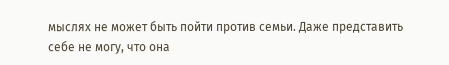мыслях не может быть пойти против семьи. Даже представить себе не могу, что она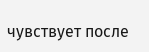чувствует после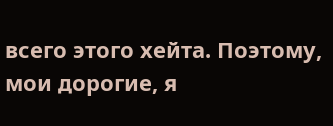всего этого хейта. Поэтому, мои дорогие, я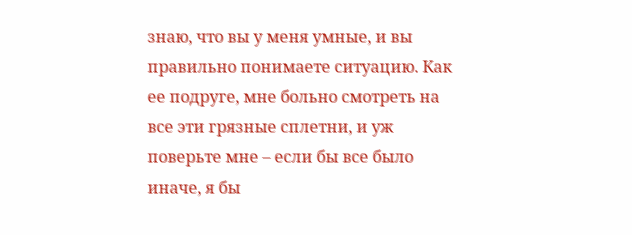знаю, что вы у меня умные, и вы правильно понимаете ситуацию. Как ее подруге, мне больно смотреть на все эти грязные сплетни, и уж поверьте мне – если бы все было иначе, я бы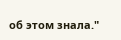об этом знала."